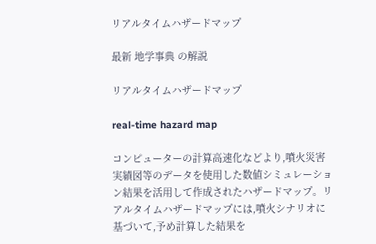リアルタイムハザードマップ

最新 地学事典 の解説

リアルタイムハザードマップ

real-time hazard map

コンピューターの計算高速化などより,噴火災害実績図等のデータを使用した数値シミュレーション結果を活用して作成されたハザードマップ。リアルタイムハザードマップには,噴火シナリオに基づいて,予め計算した結果を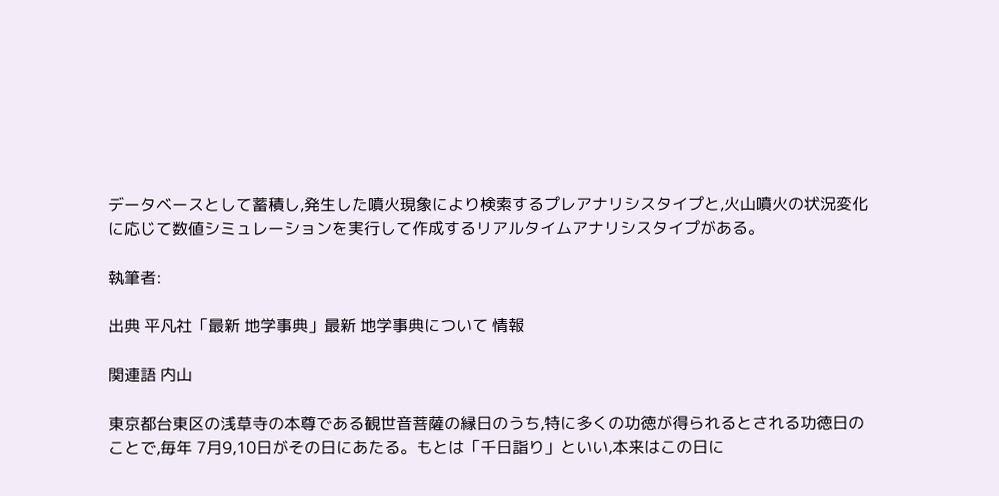データベースとして蓄積し,発生した噴火現象により検索するプレアナリシスタイプと,火山噴火の状況変化に応じて数値シミュレーションを実行して作成するリアルタイムアナリシスタイプがある。

執筆者:

出典 平凡社「最新 地学事典」最新 地学事典について 情報

関連語 内山

東京都台東区の浅草寺の本尊である観世音菩薩の縁日のうち,特に多くの功徳が得られるとされる功徳日のことで,毎年 7月9,10日がその日にあたる。もとは「千日詣り」といい,本来はこの日に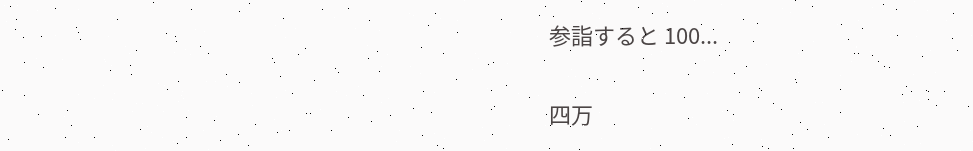参詣すると 100...

四万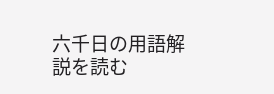六千日の用語解説を読む